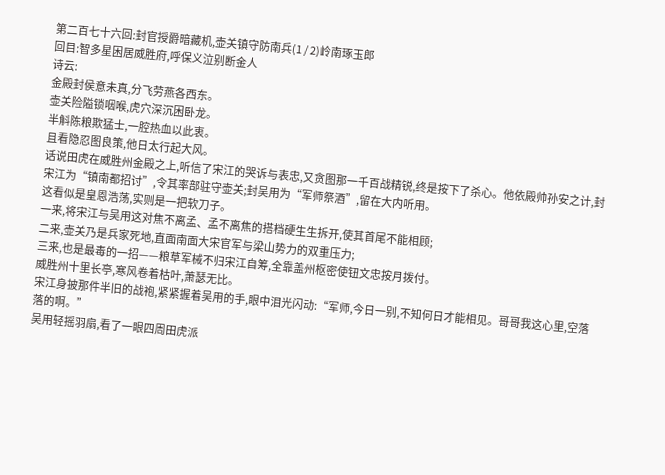第二百七十六回:封官授爵暗藏机,壶关镇守防南兵(1 / 2)岭南琢玉郎
回目:智多星困居威胜府,呼保义泣别断金人
诗云:
金殿封侯意未真,分飞劳燕各西东。
壶关险隘锁咽喉,虎穴深沉困卧龙。
半斛陈粮欺猛士,一腔热血以此衷。
且看隐忍图良策,他日太行起大风。
话说田虎在威胜州金殿之上,听信了宋江的哭诉与表忠,又贪图那一千百战精锐,终是按下了杀心。他依殿帅孙安之计,封宋江为“镇南都招讨”,令其率部驻守壶关;封吴用为“军师祭酒”,留在大内听用。
这看似是皇恩浩荡,实则是一把软刀子。
一来,将宋江与吴用这对焦不离孟、孟不离焦的搭档硬生生拆开,使其首尾不能相顾;
二来,壶关乃是兵家死地,直面南面大宋官军与梁山势力的双重压力;
三来,也是最毒的一招——粮草军械不归宋江自筹,全靠盖州枢密使钮文忠按月拨付。
威胜州十里长亭,寒风卷着枯叶,萧瑟无比。
宋江身披那件半旧的战袍,紧紧握着吴用的手,眼中泪光闪动:“军师,今日一别,不知何日才能相见。哥哥我这心里,空落落的啊。”
吴用轻摇羽扇,看了一眼四周田虎派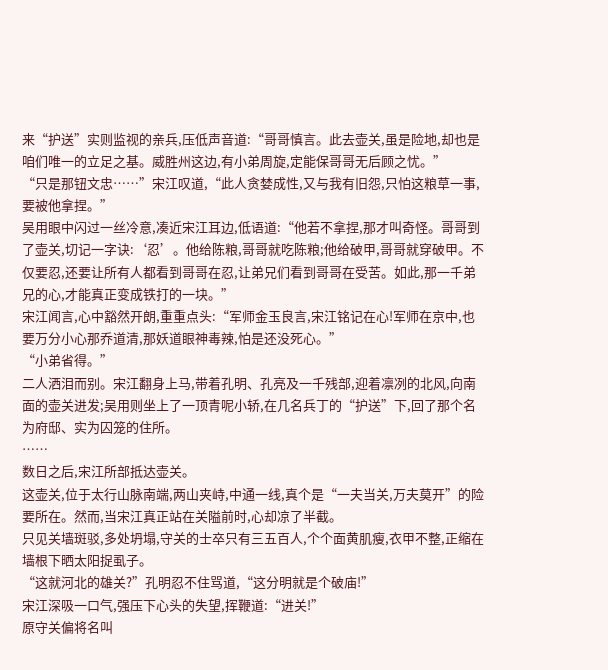来“护送”实则监视的亲兵,压低声音道:“哥哥慎言。此去壶关,虽是险地,却也是咱们唯一的立足之基。威胜州这边,有小弟周旋,定能保哥哥无后顾之忧。”
“只是那钮文忠……”宋江叹道,“此人贪婪成性,又与我有旧怨,只怕这粮草一事,要被他拿捏。”
吴用眼中闪过一丝冷意,凑近宋江耳边,低语道:“他若不拿捏,那才叫奇怪。哥哥到了壶关,切记一字诀:‘忍’。他给陈粮,哥哥就吃陈粮;他给破甲,哥哥就穿破甲。不仅要忍,还要让所有人都看到哥哥在忍,让弟兄们看到哥哥在受苦。如此,那一千弟兄的心,才能真正变成铁打的一块。”
宋江闻言,心中豁然开朗,重重点头:“军师金玉良言,宋江铭记在心!军师在京中,也要万分小心那乔道清,那妖道眼神毒辣,怕是还没死心。”
“小弟省得。”
二人洒泪而别。宋江翻身上马,带着孔明、孔亮及一千残部,迎着凛冽的北风,向南面的壶关进发;吴用则坐上了一顶青呢小轿,在几名兵丁的“护送”下,回了那个名为府邸、实为囚笼的住所。
……
数日之后,宋江所部抵达壶关。
这壶关,位于太行山脉南端,两山夹峙,中通一线,真个是“一夫当关,万夫莫开”的险要所在。然而,当宋江真正站在关隘前时,心却凉了半截。
只见关墙斑驳,多处坍塌,守关的士卒只有三五百人,个个面黄肌瘦,衣甲不整,正缩在墙根下晒太阳捉虱子。
“这就河北的雄关?”孔明忍不住骂道,“这分明就是个破庙!”
宋江深吸一口气,强压下心头的失望,挥鞭道:“进关!”
原守关偏将名叫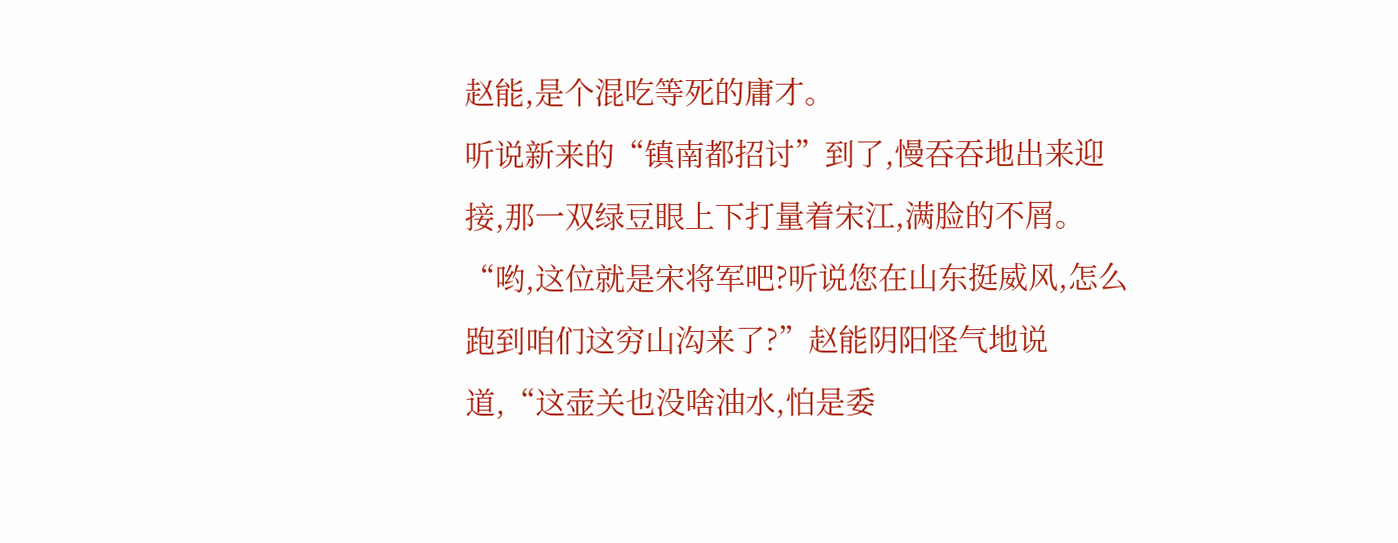赵能,是个混吃等死的庸才。
听说新来的“镇南都招讨”到了,慢吞吞地出来迎接,那一双绿豆眼上下打量着宋江,满脸的不屑。
“哟,这位就是宋将军吧?听说您在山东挺威风,怎么跑到咱们这穷山沟来了?”赵能阴阳怪气地说道,“这壶关也没啥油水,怕是委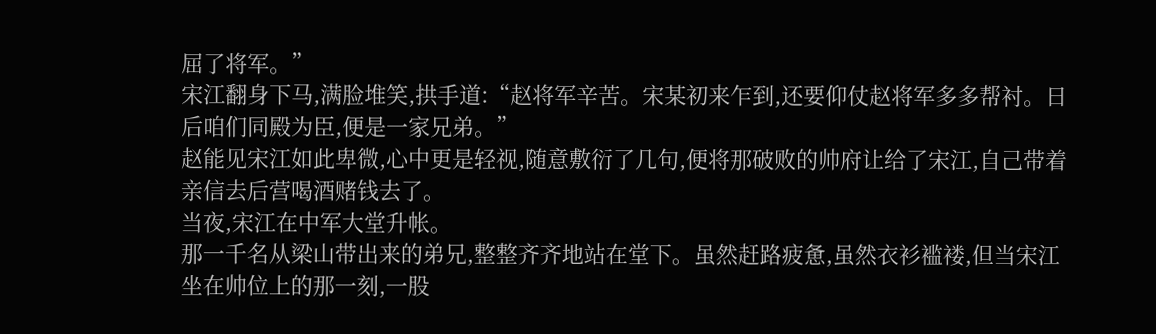屈了将军。”
宋江翻身下马,满脸堆笑,拱手道:“赵将军辛苦。宋某初来乍到,还要仰仗赵将军多多帮衬。日后咱们同殿为臣,便是一家兄弟。”
赵能见宋江如此卑微,心中更是轻视,随意敷衍了几句,便将那破败的帅府让给了宋江,自己带着亲信去后营喝酒赌钱去了。
当夜,宋江在中军大堂升帐。
那一千名从梁山带出来的弟兄,整整齐齐地站在堂下。虽然赶路疲惫,虽然衣衫褴褛,但当宋江坐在帅位上的那一刻,一股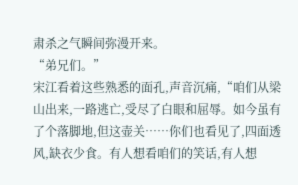肃杀之气瞬间弥漫开来。
“弟兄们。”
宋江看着这些熟悉的面孔,声音沉痛,“咱们从梁山出来,一路逃亡,受尽了白眼和屈辱。如今虽有了个落脚地,但这壶关……你们也看见了,四面透风,缺衣少食。有人想看咱们的笑话,有人想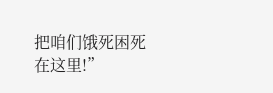把咱们饿死困死在这里!”